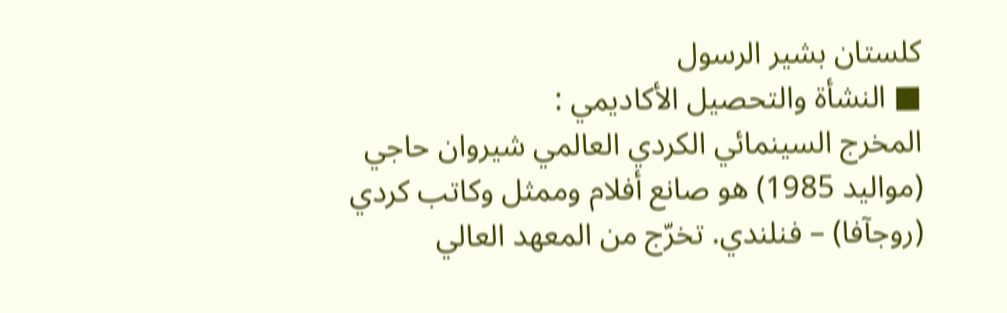كلستان بشير الرسول
■ النشأة والتحصيل الأكاديمي :
المخرج السينمائي الكردي العالمي شيروان حاجي (مواليد 1985) هو صانع أفلام وممثل وكاتب كردي (روجآفا) – فنلندي. تخرّج من المعهد العالي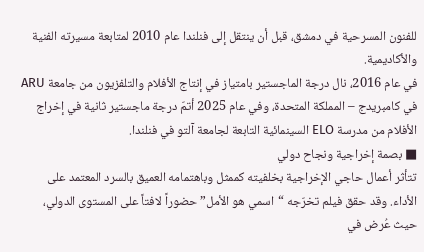للفنون المسرحية في دمشق، قبل أن ينتقل إلى فنلندا عام 2010 لمتابعة مسيرته الفنية والأكاديمية.
في عام 2016، نال درجة الماجستير بامتياز في إنتاج الأفلام والتلفزيون من جامعة ARU في كامبريدج – المملكة المتحدة، وفي عام 2025 أتمّ درجة ماجستير ثانية في إخراج الأفلام من مدرسة ELO السينمائية التابعة لجامعة آلتو في فنلندا.
■ بصمة إخراجية ونجاح دولي
تتأثر أعمال حاجي الإخراجية بخلفيته كممثل وباهتمامه العميق بالسرد المعتمد على الأداء. وقد حقق فيلم تخرّجه “اسمي هو الأمل” حضوراً لافتاً على المستوى الدولي، حيث عُرض في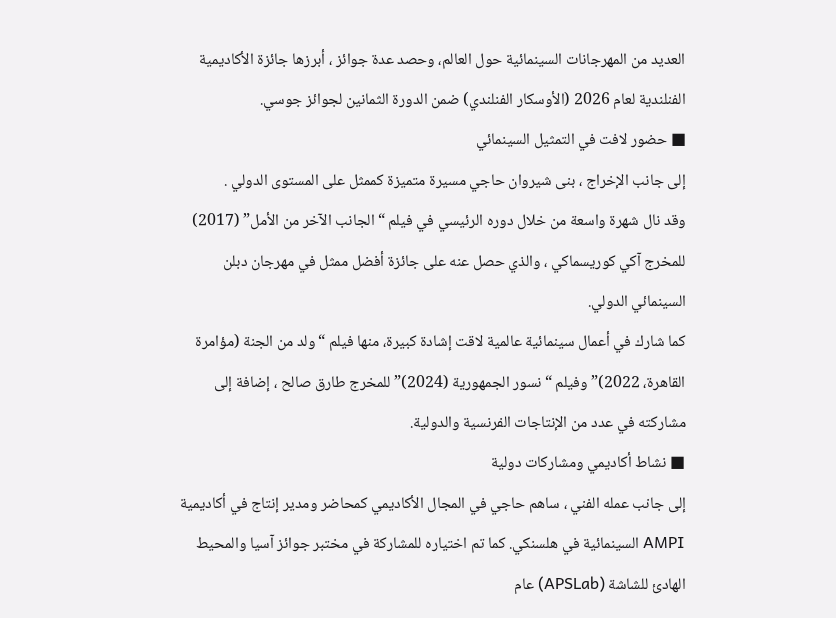العديد من المهرجانات السينمائية حول العالم، وحصد عدة جوائز ، أبرزها جائزة الأكاديمية الفنلندية لعام 2026 (الأوسكار الفنلندي) ضمن الدورة الثمانين لجوائز جوسي.
■ حضور لافت في التمثيل السينمائي
إلى جانب الإخراج ، بنى شيروان حاجي مسيرة متميزة كممثل على المستوى الدولي .
وقد نال شهرة واسعة من خلال دوره الرئيسي في فيلم “الجانب الآخر من الأمل” (2017) للمخرج آكي كوريسماكي ، والذي حصل عنه على جائزة أفضل ممثل في مهرجان دبلن السينمائي الدولي.
كما شارك في أعمال سينمائية عالمية لاقت إشادة كبيرة، منها فيلم “ولد من الجنة (مؤامرة القاهرة، 2022)” وفيلم “نسور الجمهورية (2024)” للمخرج طارق صالح ، إضافة إلى مشاركته في عدد من الإنتاجات الفرنسية والدولية.
■ نشاط أكاديمي ومشاركات دولية
إلى جانب عمله الفني ، ساهم حاجي في المجال الأكاديمي كمحاضر ومدير إنتاج في أكاديمية AMPI السينمائية في هلسنكي. كما تم اختياره للمشاركة في مختبر جوائز آسيا والمحيط الهادئ للشاشة (APSLab) عام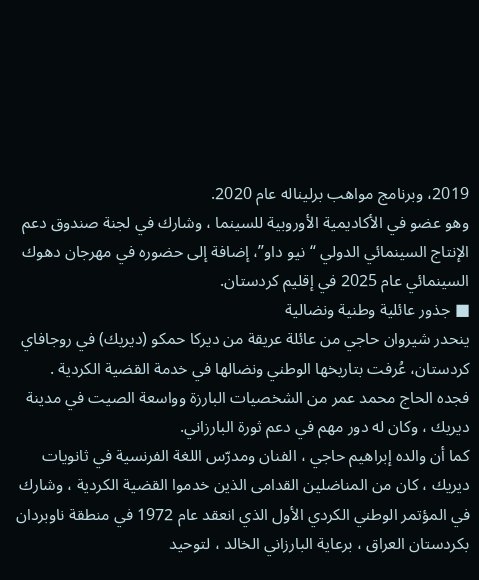2019، وبرنامج مواهب برليناله عام 2020.
وهو عضو في الأكاديمية الأوروبية للسينما ، وشارك في لجنة صندوق دعم الإنتاج السينمائي الدولي “نيو داو”، إضافة إلى حضوره في مهرجان دهوك السينمائي عام 2025 في إقليم كردستان.
■ جذور عائلية وطنية ونضالية
ينحدر شيروان حاجي من عائلة عريقة من ديركا حمكو (ديريك) في روجافاي كردستان، عُرفت بتاريخها الوطني ونضالها في خدمة القضية الكردية .
فجده الحاج محمد عمر من الشخصيات البارزة وواسعة الصيت في مدينة ديريك ، وكان له دور مهم في دعم ثورة البارزاني.
كما أن والده إبراهيم حاجي ، الفنان ومدرّس اللغة الفرنسية في ثانويات ديريك ، كان من المناضلين القدامى الذين خدموا القضية الكردية ، وشارك في المؤتمر الوطني الكردي الأول الذي انعقد عام 1972 في منطقة ناوبردان بكردستان العراق ، برعاية البارزاني الخالد ، لتوحيد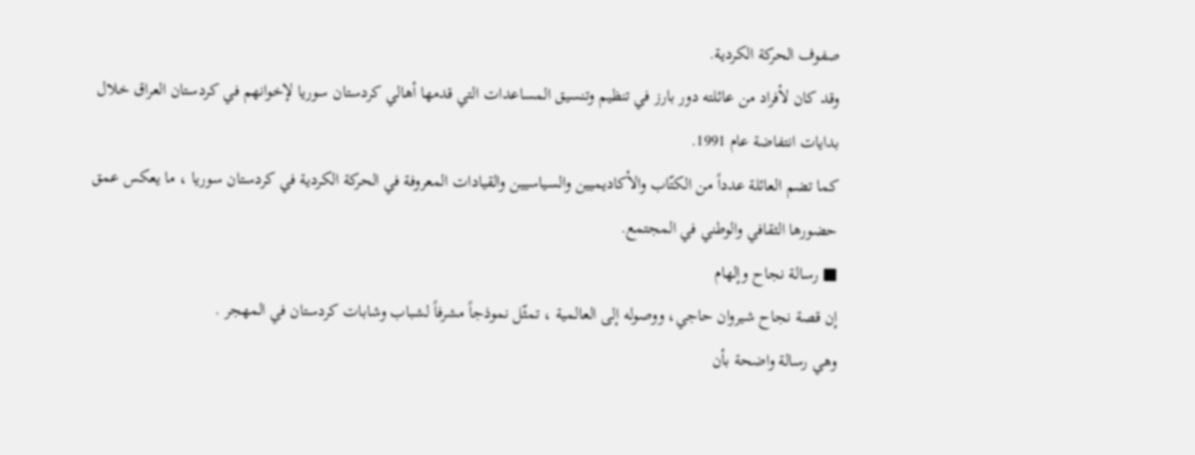صفوف الحركة الكردية.
وقد كان لأفراد من عائلته دور بارز في تنظيم وتنسيق المساعدات التي قدمها أهالي كردستان سوريا لإخوانهم في كردستان العراق خلال بدايات انتفاضة عام 1991.
كما تضم العائلة عدداً من الكتّاب والأكاديميين والسياسيين والقيادات المعروفة في الحركة الكردية في كردستان سوريا ، ما يعكس عمق حضورها الثقافي والوطني في المجتمع.
■ رسالة نجاح وإلهام
إن قصة نجاح شيروان حاجي، ووصوله إلى العالمية ، تمثّل نموذجاً مشرفاً لشباب وشابات كردستان في المهجر .
وهي رسالة واضحة بأن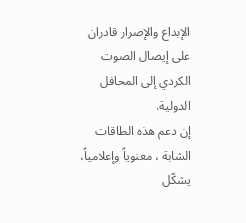الإبداع والإصرار قادران على إيصال الصوت الكردي إلى المحافل الدولية.
إن دعم هذه الطاقات الشابة ، معنوياً وإعلامياً، يشكّل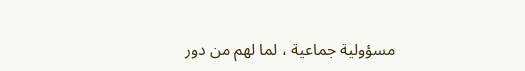مسؤولية جماعية ، لما لهم من دور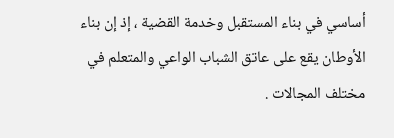أساسي في بناء المستقبل وخدمة القضية ، إذ إن بناء الأوطان يقع على عاتق الشباب الواعي والمتعلم في مختلف المجالات .